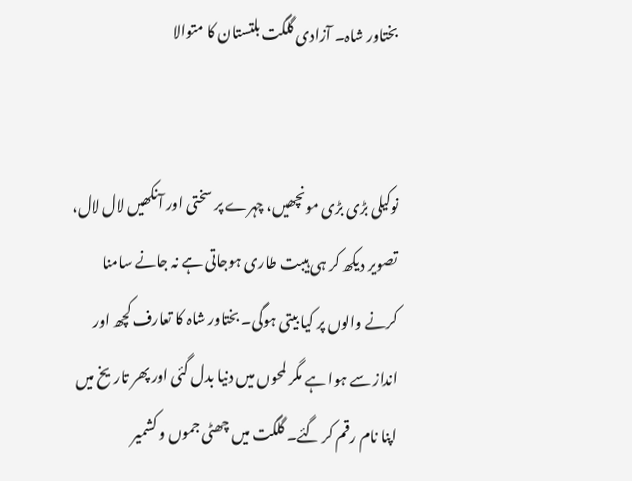بختاور شاہ۔ آزادی گلگت بلتستان کا متوالا


نوکیلی بڑی بڑی مونچھیں، چہرے پر سختی اور آنکھیں لال لال، تصویر دیکھ کر ہی ہیبت طاری ہوجاتی ہے نہ جانے سامنا کرنے والوں پر کیا بیتی ہوگی۔ بختاور شاہ کا تعارف کچھ اور انداز سے ہوا ہے مگر لمحوں میں دنیا بدل گئی اور پھر تاریخ میں اپنا نام رقم کر گئے۔ گلگت میں چھٹی جموں و کشمیر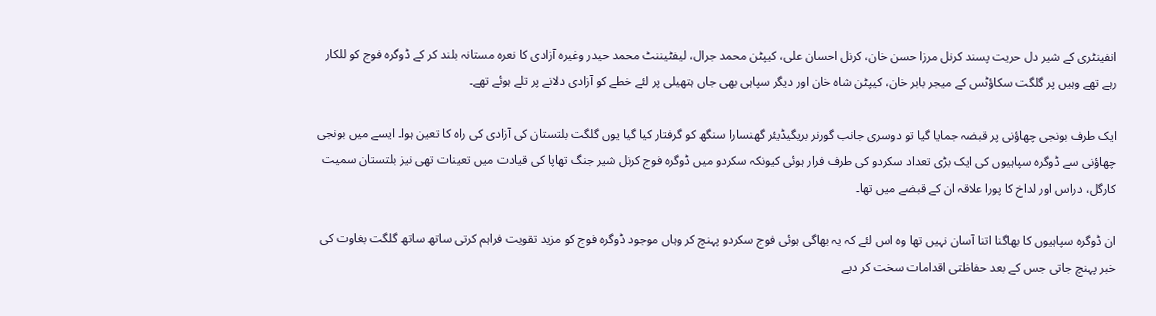انفینٹری کے شیر دل حریت پسند کرنل مرزا حسن خان، کرنل احسان علی، کیپٹن محمد جرال، لیفٹیننٹ محمد حیدر وغیرہ آزادی کا نعرہ مستانہ بلند کر کے ڈوگرہ فوج کو للکار رہے تھے وہیں پر گلگت سکاؤٹس کے میجر بابر خان، کیپٹن شاہ خان اور دیگر سپاہی بھی جاں ہتھیلی پر لئے خطے کو آزادی دلانے پر تلے ہوئے تھے۔

ایک طرف بونجی چھاؤنی پر قبضہ جمایا گیا تو دوسری جانب گورنر بریگیڈیئر گھنسارا سنگھ کو گرفتار کیا گیا یوں گلگت بلتستان کی آزادی کی راہ کا تعین ہوا۔ ایسے میں بونجی چھاؤنی سے ڈوگرہ سپاہیوں کی ایک بڑی تعداد سکردو کی طرف فرار ہوئی کیونکہ سکردو میں ڈوگرہ فوج کرنل شیر جنگ تھاپا کی قیادت میں تعینات تھی نیز بلتستان سمیت کارگل، دراس اور لداخ کا پورا علاقہ ان کے قبضے میں تھا۔

ان ڈوگرہ سپاہیوں کا بھاگنا اتنا آسان نہیں تھا وہ اس لئے کہ یہ بھاگی ہوئی فوج سکردو پہنچ کر وہاں موجود ڈوگرہ فوج کو مزید تقویت فراہم کرتی ساتھ ساتھ گلگت بغاوت کی خبر پہنچ جاتی جس کے بعد حفاظتی اقدامات سخت کر دیے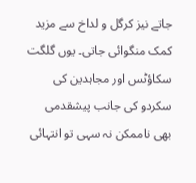جاتے نیز کرگل و لداخ سے مزید کمک منگوائی جاتی۔ یوں گلگت سکاؤٹس اور مجاہدین کی سکردو کی جانب پیشقدمی بھی ناممکن نہ سہی تو انتہائی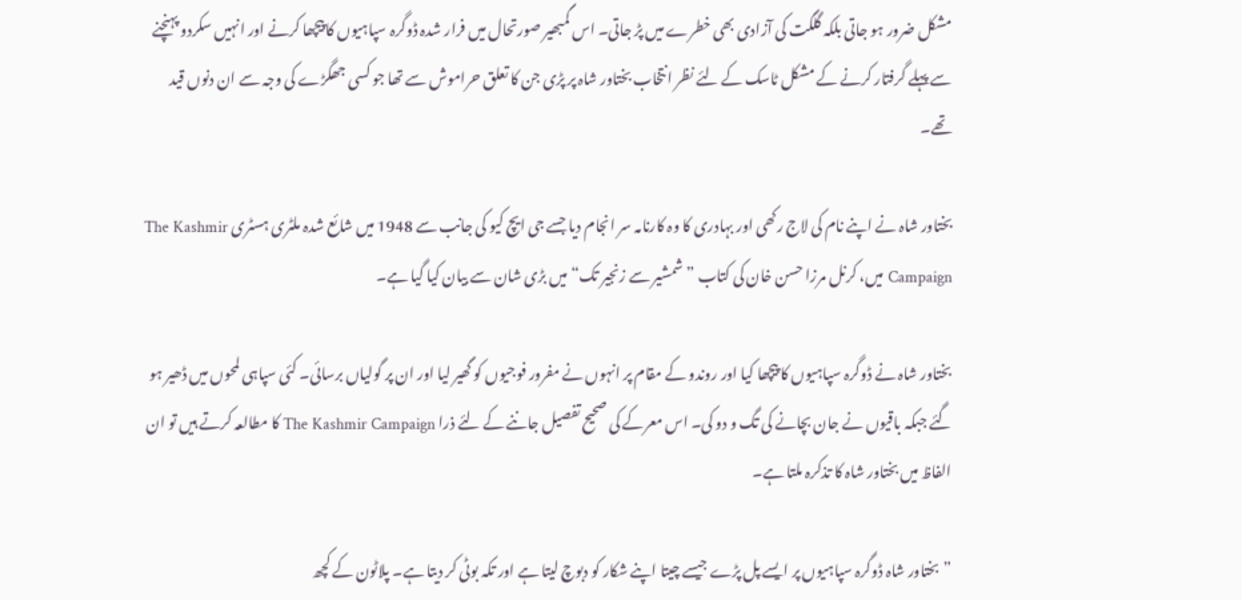مشکل ضرور ہو جاتی بلکہ گلگت کی آزادی بھی خطرے میں پڑ جاتی۔ اس گمبھیر صورتحال میں فرار شدہ ڈوگرہ سپاہیوں کا پیچھا کرنے اور انہیں سکردو پہنچنے سے پہلے گرفتار کرنے کے مشکل ٹاسک کے لئے نظر انتخاب بختاور شاہ پر پڑی جن کا تعلق حراموش سے تھا جو کسی جھگڑے کی وجہ سے ان دنوں قید تھے۔

بختاور شاہ نے اپنے نام کی لاج رکھی اور بہادری کا وہ کارنامہ سر انجام دیا جسے جی ایچ کیو کی جانب سے 1948 میں شائع شدہ ملٹری ہسٹری The Kashmir Campaign میں، کرنل مرزا حسن خان کی کتاب ” شمشیر سے زنجیر تک“ میں بڑی شان سے بیان کیا گیا ہے۔

بختاور شاہ نے ڈوگرہ سپاہیوں کا پیچھا کیا اور روندو کے مقام پر انہوں نے مفرور فوجیوں کو گھیر لیا اور ان پر گولیاں برسائی۔ کئی سپاہی لمحوں میں ڈھیر ہو گئے جبکہ باقیوں نے جان بچانے کی تگ و دو کی۔ اس معرکے کی صحیح تفصیل جاننے کے لئے ذرا The Kashmir Campaign کا مطالعہ کرتے ہیں تو ان الفاظ میں بختاور شاہ کا تذکرہ ملتا ہے۔

”بختاور شاہ ڈوگرہ سپاہیوں پر ایسے پل پڑے جیسے چیتا اپنے شکار کو دبوچ لیتا ہے اور تکہ بوٹی کر دیتا ہے۔ پلاٹون کے کچھ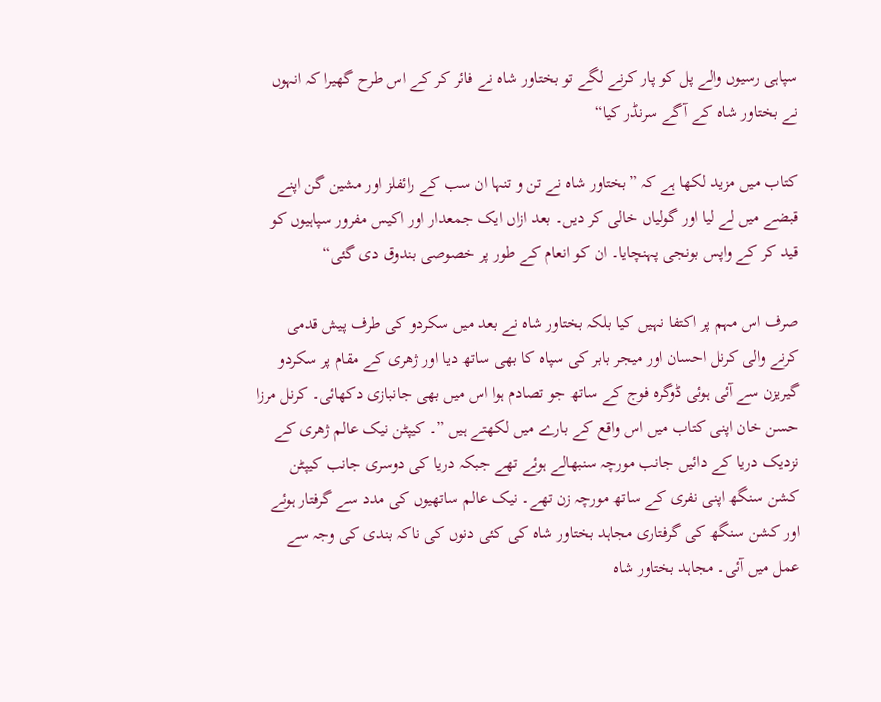سپاہی رسیوں والے پل کو پار کرنے لگے تو بختاور شاہ نے فائر کر کے اس طرح گھیرا کہ انہوں نے بختاور شاہ کے آگے سرنڈر کیا“

کتاب میں مزید لکھا ہے کہ ”بختاور شاہ نے تن و تنہا ان سب کے رائفلز اور مشین گن اپنے قبضے میں لے لیا اور گولیاں خالی کر دیں۔ بعد ازاں ایک جمعدار اور اکیس مفرور سپاہیوں کو قید کر کے واپس بونجی پہنچایا۔ ان کو انعام کے طور پر خصوصی بندوق دی گئی“

صرف اس مہم پر اکتفا نہیں کیا بلکہ بختاور شاہ نے بعد میں سکردو کی طرف پیش قدمی کرنے والی کرنل احسان اور میجر بابر کی سپاہ کا بھی ساتھ دیا اور ژھری کے مقام پر سکردو گیریزن سے آئی ہوئی ڈوگرہ فوج کے ساتھ جو تصادم ہوا اس میں بھی جانبازی دکھائی۔ کرنل مرزا حسن خان اپنی کتاب میں اس واقع کے بارے میں لکھتے ہیں ”۔ کیپٹن نیک عالم ژھری کے نزدیک دریا کے دائیں جانب مورچہ سنبھالے ہوئے تھے جبکہ دریا کی دوسری جانب کیپٹن کشن سنگھ اپنی نفری کے ساتھ مورچہ زن تھے۔ نیک عالم ساتھیوں کی مدد سے گرفتار ہوئے اور کشن سنگھ کی گرفتاری مجاہد بختاور شاہ کی کئی دنوں کی ناکہ بندی کی وجہ سے عمل میں آئی۔ مجاہد بختاور شاہ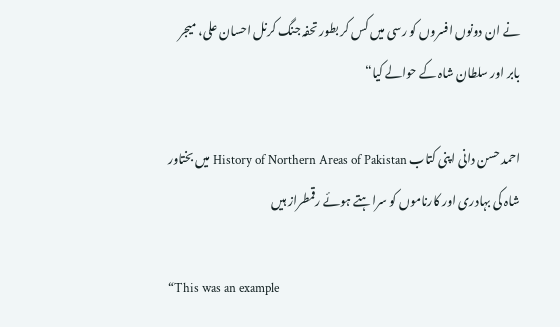نے ان دونوں افسروں کو رسی میں کس کر بطور تحفہ جنگ کرنل احسان علی، میجر بابر اور سلطان شاہ کے حوالے کیا“

احمد حسن دانی اپنی کتاب History of Northern Areas of Pakistan میں بختاور شاہ کی بہادری اور کارناموں کو سراہتے ہوئے رقمطراز ہیں

“This was an example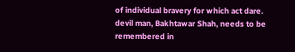of individual bravery for which act dare. devil man, Bakhtawar Shah, needs to be remembered in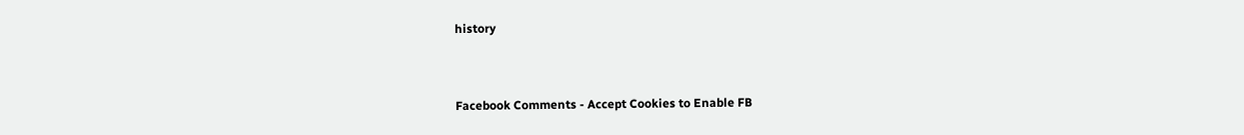history


Facebook Comments - Accept Cookies to Enable FB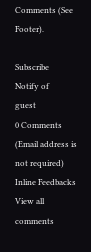Comments (See Footer).

Subscribe
Notify of
guest
0 Comments (Email address is not required)
Inline Feedbacks
View all comments